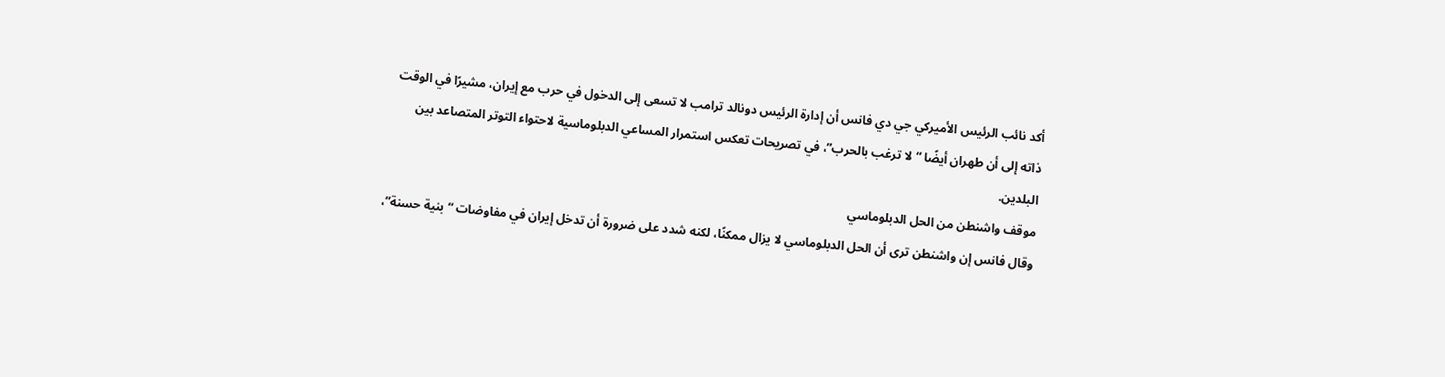أكد نائب الرئيس الأميركي جي دي فانس أن إدارة الرئيس دونالد ترامب لا تسعى إلى الدخول في حرب مع إيران، مشيرًا في الوقت ذاته إلى أن طهران أيضًا “لا ترغب بالحرب”، في تصريحات تعكس استمرار المساعي الدبلوماسية لاحتواء التوتر المتصاعد بين البلدين.
موقف واشنطن من الحل الدبلوماسي
وقال فانس إن واشنطن ترى أن الحل الدبلوماسي لا يزال ممكنًا، لكنه شدد على ضرورة أن تدخل إيران في مفاوضات “بنية حسنة”،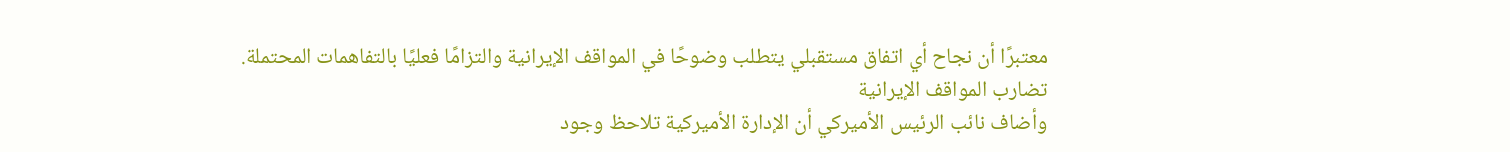معتبرًا أن نجاح أي اتفاق مستقبلي يتطلب وضوحًا في المواقف الإيرانية والتزامًا فعليًا بالتفاهمات المحتملة.
تضارب المواقف الإيرانية
وأضاف نائب الرئيس الأميركي أن الإدارة الأميركية تلاحظ وجود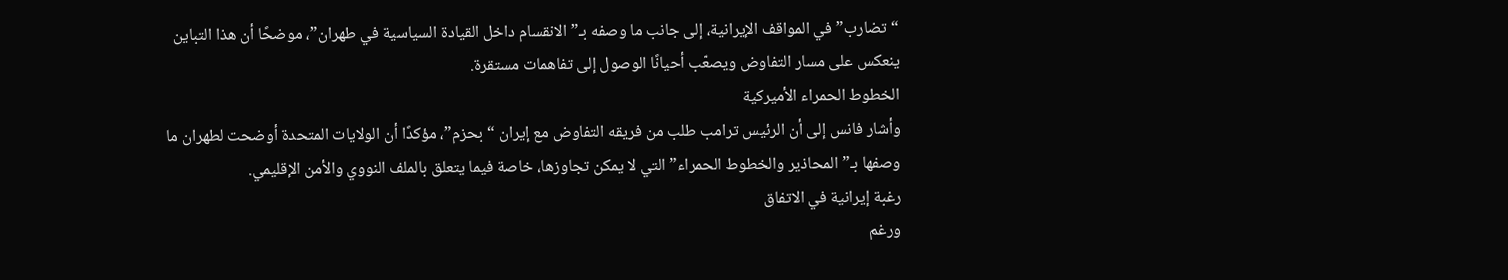“تضارب” في المواقف الإيرانية، إلى جانب ما وصفه بـ”الانقسام داخل القيادة السياسية في طهران”، موضحًا أن هذا التباين ينعكس على مسار التفاوض ويصعّب أحيانًا الوصول إلى تفاهمات مستقرة.
الخطوط الحمراء الأميركية
وأشار فانس إلى أن الرئيس ترامب طلب من فريقه التفاوض مع إيران “بحزم”، مؤكدًا أن الولايات المتحدة أوضحت لطهران ما وصفها بـ”المحاذير والخطوط الحمراء” التي لا يمكن تجاوزها، خاصة فيما يتعلق بالملف النووي والأمن الإقليمي.
رغبة إيرانية في الاتفاق
ورغم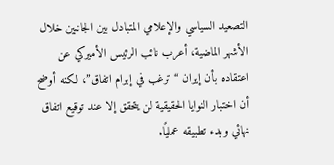التصعيد السياسي والإعلامي المتبادل بين الجانبين خلال الأشهر الماضية، أعرب نائب الرئيس الأميركي عن اعتقاده بأن إيران “ترغب في إبرام اتفاق”، لكنه أوضح أن اختبار النوايا الحقيقية لن يتحقق إلا عند توقيع اتفاق نهائي وبدء تطبيقه عمليًا.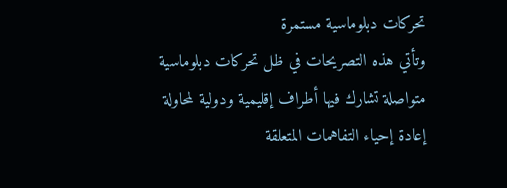تحركات دبلوماسية مستمرة
وتأتي هذه التصريحات في ظل تحركات دبلوماسية متواصلة تشارك فيها أطراف إقليمية ودولية لمحاولة إعادة إحياء التفاهمات المتعلقة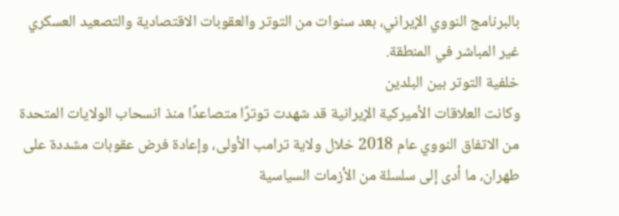بالبرنامج النووي الإيراني، بعد سنوات من التوتر والعقوبات الاقتصادية والتصعيد العسكري غير المباشر في المنطقة.
خلفية التوتر بين البلدين
وكانت العلاقات الأميركية الإيرانية قد شهدت توترًا متصاعدًا منذ انسحاب الولايات المتحدة من الاتفاق النووي عام 2018 خلال ولاية ترامب الأولى، وإعادة فرض عقوبات مشددة على طهران، ما أدى إلى سلسلة من الأزمات السياسية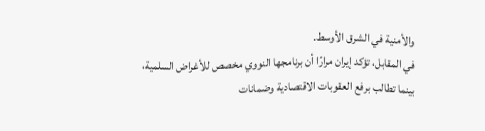والأمنية في الشرق الأوسط.
في المقابل، تؤكد إيران مرارًا أن برنامجها النووي مخصص للأغراض السلمية، بينما تطالب برفع العقوبات الاقتصادية وضمانات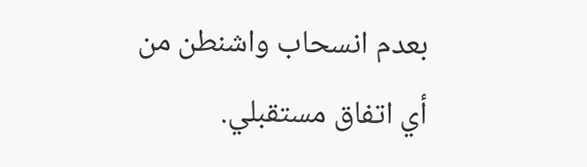بعدم انسحاب واشنطن من أي اتفاق مستقبلي.